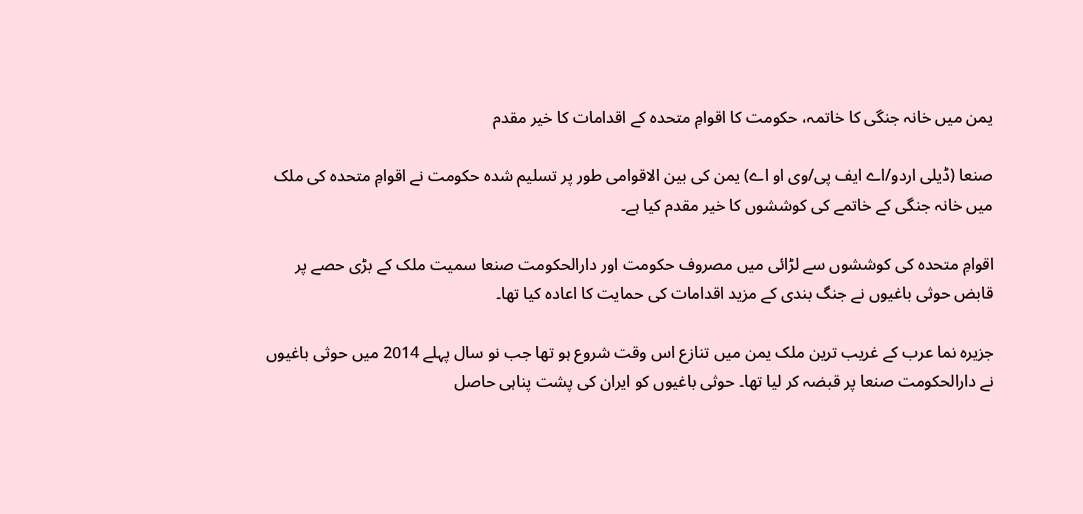یمن میں خانہ جنگی کا خاتمہ، حکومت کا اقوامِ متحدہ کے اقدامات کا خیر مقدم

صنعا (ڈیلی اردو/اے ایف پی/وی او اے) یمن کی بین الاقوامی طور پر تسلیم شدہ حکومت نے اقوامِ متحدہ کی ملک میں خانہ جنگی کے خاتمے کی کوششوں کا خیر مقدم کیا ہے۔

اقوامِ متحدہ کی کوششوں سے لڑائی میں مصروف حکومت اور دارالحکومت صنعا سمیت ملک کے بڑی حصے پر قابض حوثی باغیوں نے جنگ بندی کے مزید اقدامات کی حمایت کا اعادہ کیا تھا۔

جزیرہ نما عرب کے غریب ترین ملک یمن میں تنازع اس وقت شروع ہو تھا جب نو سال پہلے 2014 میں حوثی باغیوں نے دارالحکومت صنعا پر قبضہ کر لیا تھا۔ حوثی باغیوں کو ایران کی پشت پناہی حاصل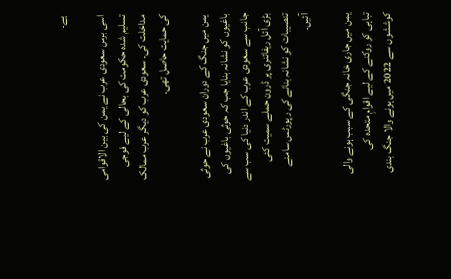ہے۔

اسی برس سعودی عرب نے یمن کی بین الاقوامی تسلیم شدہ حکومت کی بحالی کے لیے فوجی مداخلت کی۔ سعودی عرب کو دیگر عرب ممالک کی حمایت حاصل تھی۔

یمن میں جنگ کے دوران سعودی عرب نے حوثی باغیوں کو نشانہ بنایا جب کہ حوثی باغیوں کی جانب سے سعودی عرب کے اندر دنیا کی سب سے بڑی آئل ریفائنری پر ڈرون حملے سمیت کئی تنصیبات کو نشانہ بنانے کی رپورٹس سامنے آئیں۔

یمن میں جاری خانہ جنگی کے سبب ہونے والی تباہی کو روکنے کے لیے اقوامِ متحدہ کی کوششوں سے 2022 میں ہونے والا جنگ بندی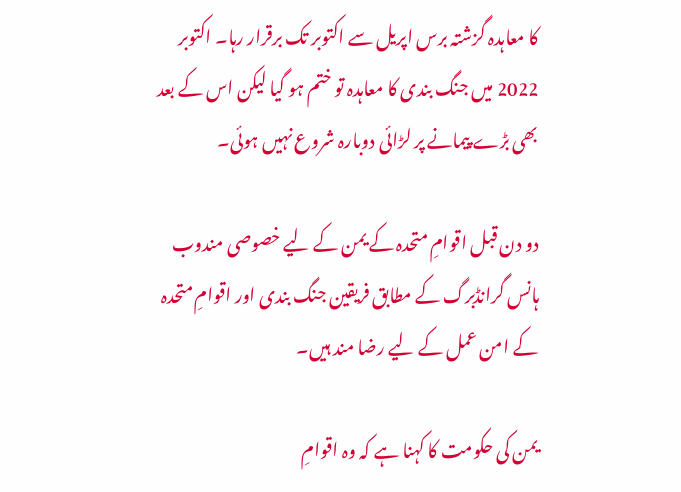کا معاہدہ گزشتہ برس اپریل سے اکتوبر تک برقرار رہا۔ اکتوبر 2022 میں جنگ بندی کا معاہدہ تو ختم ہو گیا لیکن اس کے بعد بھی بڑے پیمانے پر لڑائی دوبارہ شروع نہیں ہوئی۔

دو دن قبل اقوامِ متحدہ کے یمن کے لیے خصوصی مندوب ہانس گرانڈبرگ کے مطابق فریقین جنگ بندی اور اقوامِ متحدہ کے امن عمل کے لیے رضا مند ہیں۔

یمن کی حکومت کا کہنا ہے کہ وہ اقوامِ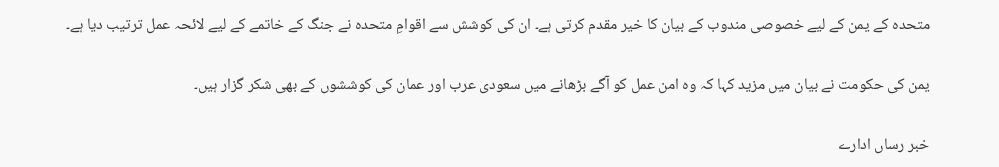متحدہ کے یمن کے لیے خصوصی مندوب کے بیان کا خیر مقدم کرتی ہے۔ ان کی کوشش سے اقوامِ متحدہ نے جنگ کے خاتمے کے لیے لائحہ عمل ترتیب دیا ہے۔

یمن کی حکومت نے بیان میں مزید کہا کہ وہ امن عمل کو آگے بڑھانے میں سعودی عرب اور عمان کی کوششوں کے بھی شکر گزار ہیں۔

خبر رساں ادارے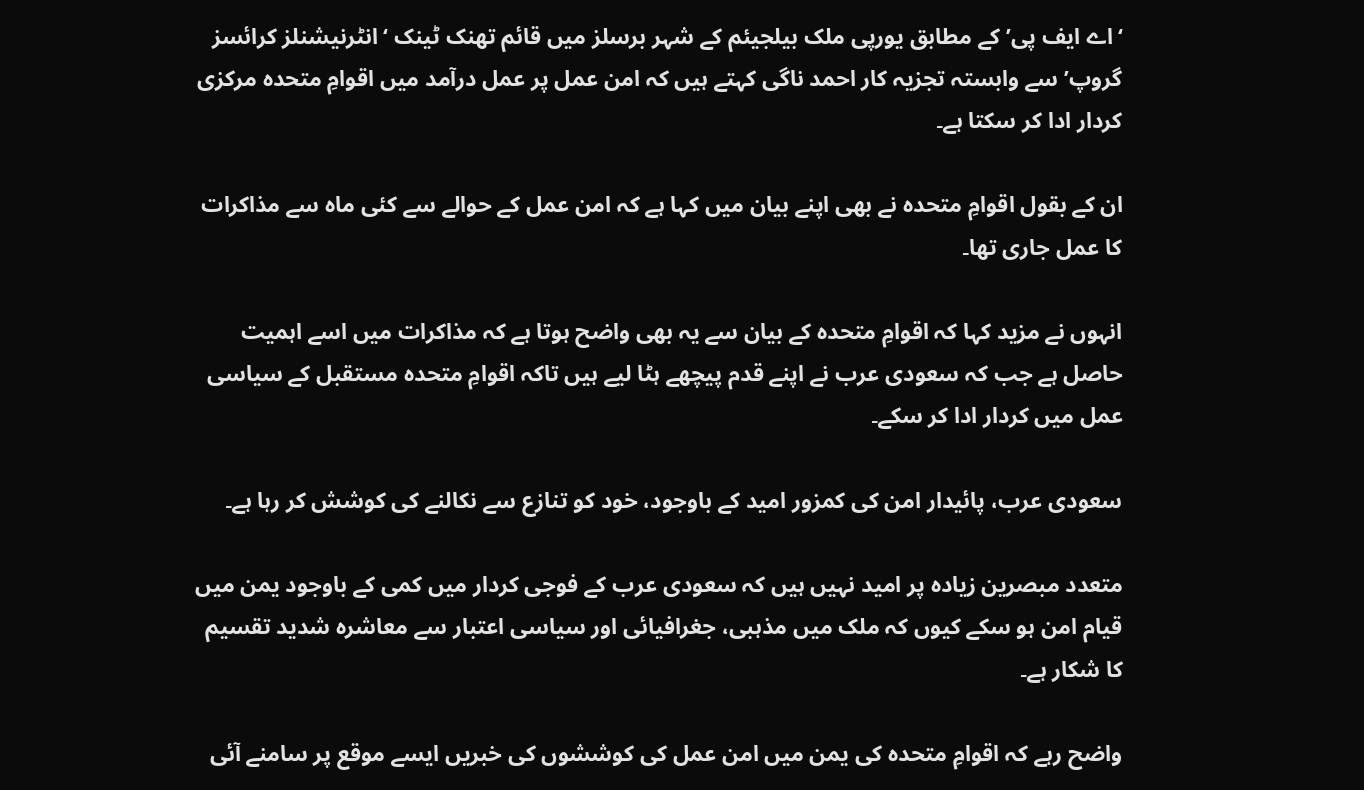‘اے ایف پی’ کے مطابق یورپی ملک بیلجیئم کے شہر برسلز میں قائم تھنک ٹینک ‘انٹرنیشنلز کرائسز گروپ’ سے وابستہ تجزیہ کار احمد ناگی کہتے ہیں کہ امن عمل پر عمل درآمد میں اقوامِ متحدہ مرکزی کردار ادا کر سکتا ہے۔

ان کے بقول اقوامِ متحدہ نے بھی اپنے بیان میں کہا ہے کہ امن عمل کے حوالے سے کئی ماہ سے مذاکرات کا عمل جاری تھا۔

انہوں نے مزید کہا کہ اقوامِ متحدہ کے بیان سے یہ بھی واضح ہوتا ہے کہ مذاکرات میں اسے اہمیت حاصل ہے جب کہ سعودی عرب نے اپنے قدم پیچھے ہٹا لیے ہیں تاکہ اقوامِ متحدہ مستقبل کے سیاسی عمل میں کردار ادا کر سکے۔

سعودی عرب، پائیدار امن کی کمزور امید کے باوجود، خود کو تنازع سے نکالنے کی کوشش کر رہا ہے۔

متعدد مبصرین زیادہ پر امید نہیں ہیں کہ سعودی عرب کے فوجی کردار میں کمی کے باوجود یمن میں قیام امن ہو سکے کیوں کہ ملک میں مذہبی، جغرافیائی اور سیاسی اعتبار سے معاشرہ شدید تقسیم کا شکار ہے۔

واضح رہے کہ اقوامِ متحدہ کی یمن میں امن عمل کی کوششوں کی خبریں ایسے موقع پر سامنے آئی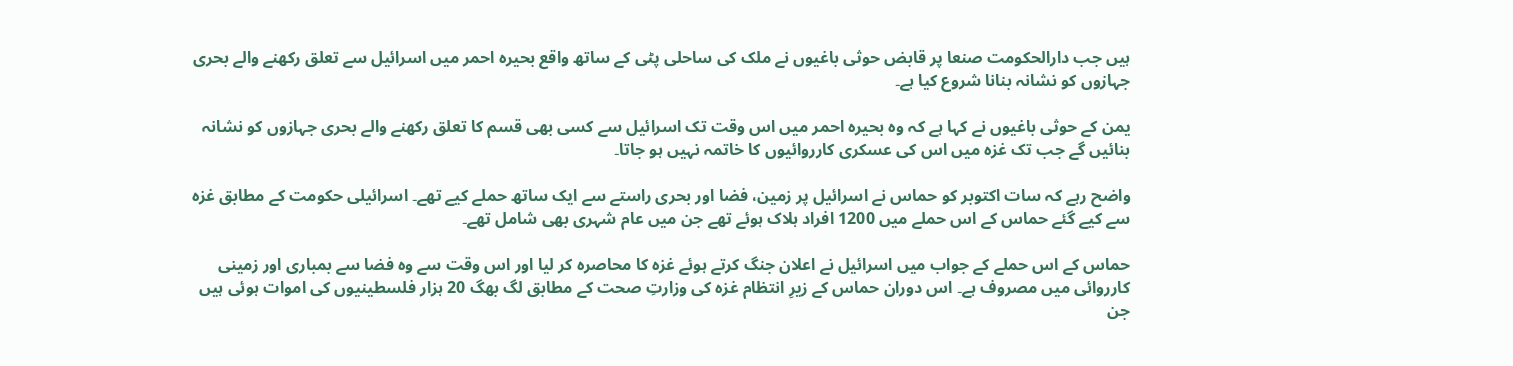ہیں جب دارالحکومت صنعا پر قابض حوثی باغیوں نے ملک کی ساحلی پٹی کے ساتھ واقع بحیرہ احمر میں اسرائیل سے تعلق رکھنے والے بحری جہازوں کو نشانہ بنانا شروع کیا ہے۔

یمن کے حوثی باغیوں نے کہا ہے کہ وہ بحیرہ احمر میں اس وقت تک اسرائیل سے کسی بھی قسم کا تعلق رکھنے والے بحری جہازوں کو نشانہ بنائیں گے جب تک غزہ میں اس کی عسکری کارروائیوں کا خاتمہ نہیں ہو جاتا۔

واضح رہے کہ سات اکتوبر کو حماس نے اسرائیل پر زمین، فضا اور بحری راستے سے ایک ساتھ حملے کیے تھے۔ اسرائیلی حکومت کے مطابق غزہ سے کیے گئے حماس کے اس حملے میں 1200 افراد ہلاک ہوئے تھے جن میں عام شہری بھی شامل تھے۔

حماس کے اس حملے کے جواب میں اسرائیل نے اعلان جنگ کرتے ہوئے غزہ کا محاصرہ کر لیا اور اس وقت سے وہ فضا سے بمباری اور زمینی کارروائی میں مصروف ہے۔ اس دوران حماس کے زیرِ انتظام غزہ کی وزارتِ صحت کے مطابق لگ بھگ 20 ہزار فلسطینیوں کی اموات ہوئی ہیں جن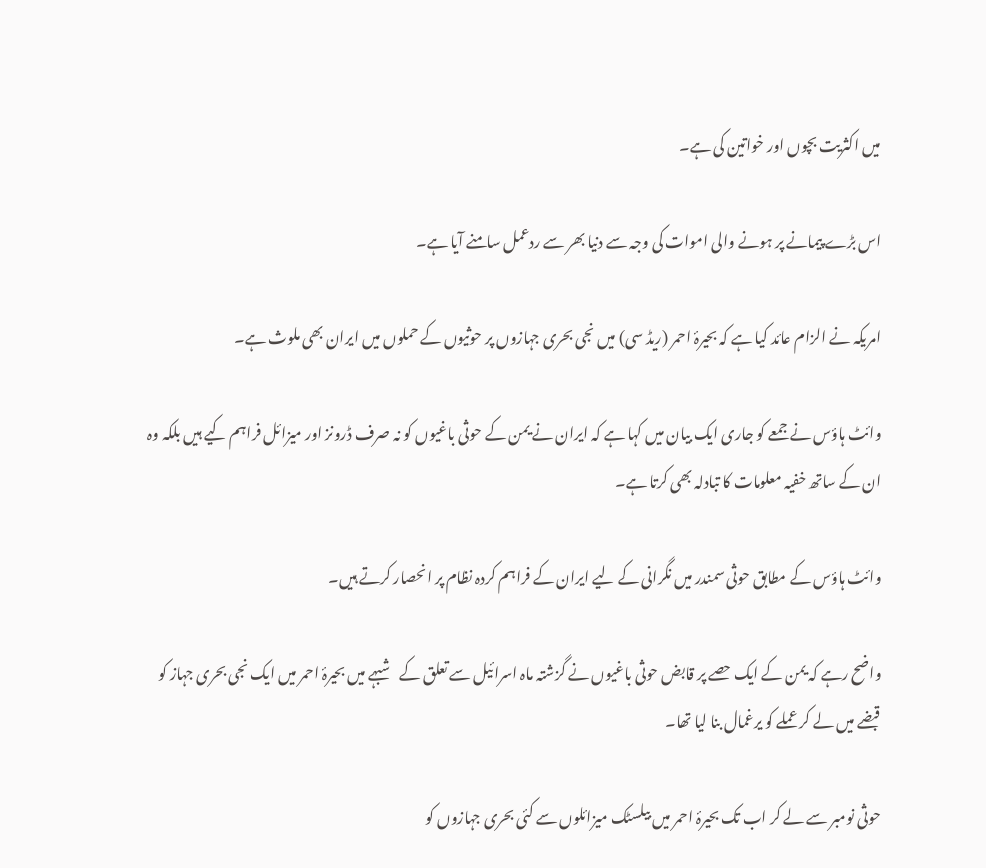میں اکثریت بچوں اور خواتین کی ہے۔

اس بڑے پیمانے پر ہونے والی اموات کی وجہ سے دنیا بھر سے ردعمل سامنے آیا ہے۔

امریکہ نے الزام عائد کیا ہے کہ بحیرۂ احمر (ریڈ سی) میں نجی بحری جہازوں پر حوثیوں کے حملوں میں ایران بھی ملوث ہے۔

وائٹ ہاؤس نے جمعے کو جاری ایک بیان میں کہا ہے کہ ایران نے یمن کے حوثی باغیوں کو نہ صرف ڈرونز اور میزائل فراہم کیے ہیں بلکہ وہ ان کے ساتھ خفیہ معلومات کا تبادلہ بھی کرتا ہے۔

وائٹ ہاؤس کے مطابق حوثی سمندر میں نگرانی کے لیے ایران کے فراہم کردہ نظام پر انحصار کرتے ہیں۔

واضح رہے کہ یمن کے ایک حصے پر قابض حوثی باغیوں نے گزشتہ ماہ اسرائیل سے تعلق کے شبہے میں بحیرۂ احمر میں ایک نجی بحری جہاز کو قبضے میں لے کر عملے کو یرغمال بنا لیا تھا۔

حوثی نومبر سے لے کر اب تک بحیرۂ احمر میں بیلسٹک میزائلوں سے کئی بحری جہازوں کو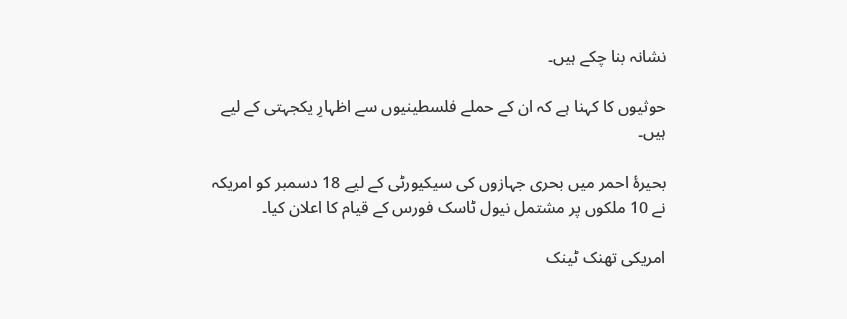نشانہ بنا چکے ہیں۔

حوثیوں کا کہنا ہے کہ ان کے حملے فلسطینیوں سے اظہارِ یکجہتی کے لیے ہیں۔

بحیرۂ احمر میں بحری جہازوں کی سیکیورٹی کے لیے 18 دسمبر کو امریکہ نے 10 ملکوں پر مشتمل نیول ٹاسک فورس کے قیام کا اعلان کیا۔

امریکی تھنک ٹینک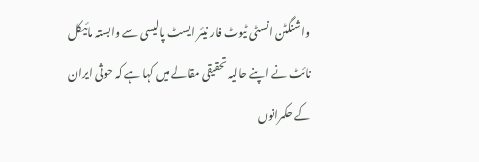واشنگٹن انسٹی ٹیوٹ فار نیئر ایسٹ پالیسی سے وابستہ مائیکل نائٹ نے اپنے حالیہ تحقیقی مقالے میں کہا ہے کہ حوثی ایران کے حکمرانوں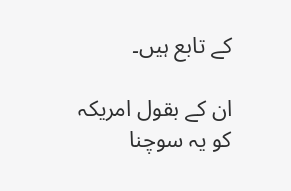کے تابع ہیں۔

ان کے بقول امریکہ کو یہ سوچنا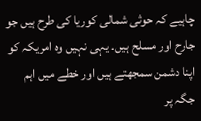چاہیے کہ حوثی شمالی کوریا کی طرح ہیں جو جارح اور مسلح ہیں۔ یہی نہیں وہ امریکہ کو اپنا دشمن سمجھتے ہیں اور خطے میں اہم جگہ پر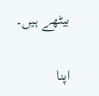بیٹھے ہیں۔

اپنا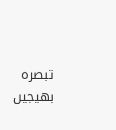تبصرہ بھیجیں